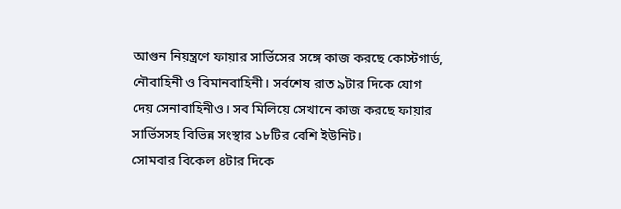আগুন নিয়ন্ত্রণে ফায়ার সার্ভিসের সঙ্গে কাজ করছে কোস্টগার্ড, নৌবাহিনী ও বিমানবাহিনী। সর্বশেষ রাত ৯টার দিকে যোগ দেয় সেনাবাহিনীও। সব মিলিয়ে সেখানে কাজ করছে ফায়ার সার্ভিসসহ বিভিন্ন সংস্থার ১৮টির বেশি ইউনিট।
সোমবার বিকেল ৪টার দিকে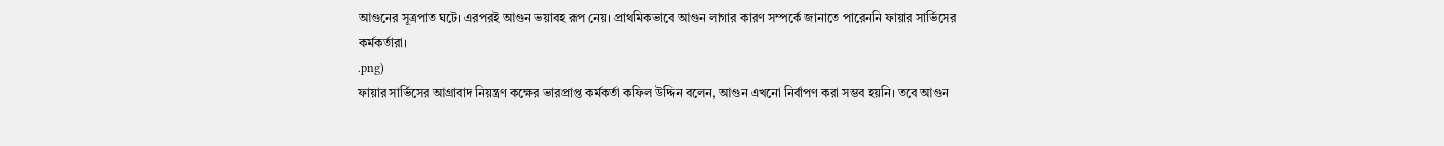আগুনের সূত্রপাত ঘটে। এরপরই আগুন ভয়াবহ রূপ নেয়। প্রাথমিকভাবে আগুন লাগার কারণ সম্পর্কে জানাতে পারেননি ফায়ার সার্ভিসের কর্মকর্তারা।
.png)
ফায়ার সার্ভিসের আগ্রাবাদ নিয়ন্ত্রণ কক্ষের ভারপ্রাপ্ত কর্মকর্তা কফিল উদ্দিন বলেন, আগুন এখনো নির্বাপণ করা সম্ভব হয়নি। তবে আগুন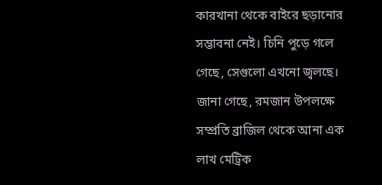কারখানা থেকে বাইরে ছড়ানোর সম্ভাবনা নেই। চিনি পুড়ে গলে গেছে, সেগুলো এখনো জ্বলছে।
জানা গেছে, রমজান উপলক্ষে সম্প্রতি ব্রাজিল থেকে আনা এক লাখ মেট্রিক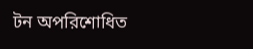টন অপরিশোধিত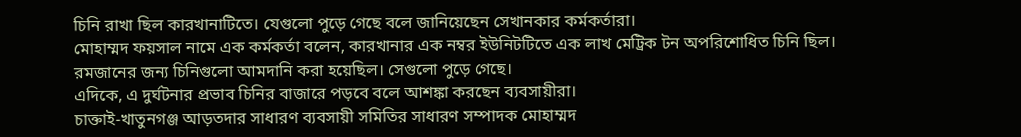চিনি রাখা ছিল কারখানাটিতে। যেগুলো পুড়ে গেছে বলে জানিয়েছেন সেখানকার কর্মকর্তারা।
মোহাম্মদ ফয়সাল নামে এক কর্মকর্তা বলেন, কারখানার এক নম্বর ইউনিটটিতে এক লাখ মেট্রিক টন অপরিশোধিত চিনি ছিল। রমজানের জন্য চিনিগুলো আমদানি করা হয়েছিল। সেগুলো পুড়ে গেছে।
এদিকে, এ দুর্ঘটনার প্রভাব চিনির বাজারে পড়বে বলে আশঙ্কা করছেন ব্যবসায়ীরা।
চাক্তাই-খাতুনগঞ্জ আড়তদার সাধারণ ব্যবসায়ী সমিতির সাধারণ সম্পাদক মোহাম্মদ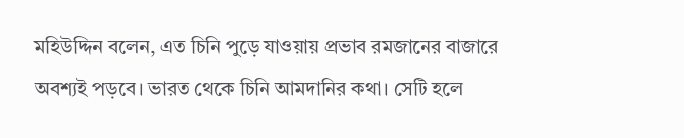মহিউদ্দিন বলেন, এত চিনি পুড়ে যাওয়ায় প্রভাব রমজানের বাজারে অবশ্যই পড়বে। ভারত থেকে চিনি আমদানির কথা। সেটি হলে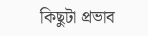কিছুটা প্রভাব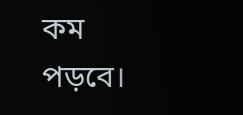কম পড়বে।